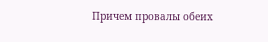Причем провалы обеих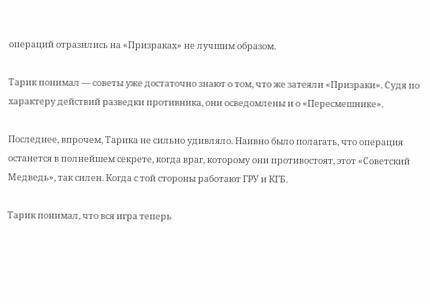операций отразились на «Призраках» не лучшим образом.

Тарик понимал — советы уже достаточно знают о том, что же затеяли «Призраки». Судя по характеру действий разведки противника, они осведомлены и о «Пересмешнике».

Последнее, впрочем, Тарика не сильно удивляло. Наивно было полагать, что операция останется в полнейшем секрете, когда враг, которому они противостоят, этот «Советский Медведь», так силен. Когда с той стороны работают ГРУ и КГБ.

Тарик понимал, что вся игра теперь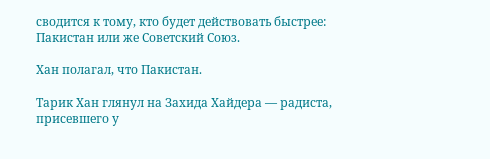сводится к тому, кто будет действовать быстрее: Пакистан или же Советский Союз.

Хан полагал, что Пакистан.

Тарик Хан глянул на Захида Хайдера — радиста, присевшего у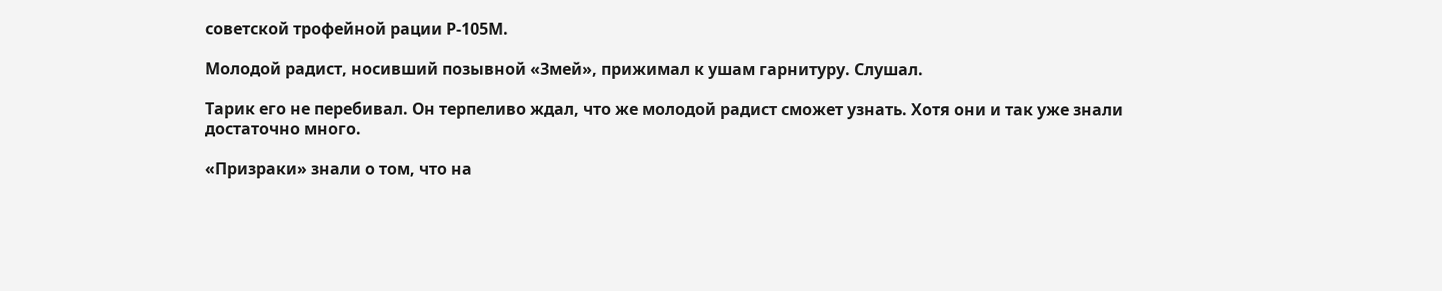советской трофейной рации Р-105М.

Молодой радист, носивший позывной «Змей», прижимал к ушам гарнитуру. Слушал.

Тарик его не перебивал. Он терпеливо ждал, что же молодой радист сможет узнать. Хотя они и так уже знали достаточно много.

«Призраки» знали о том, что на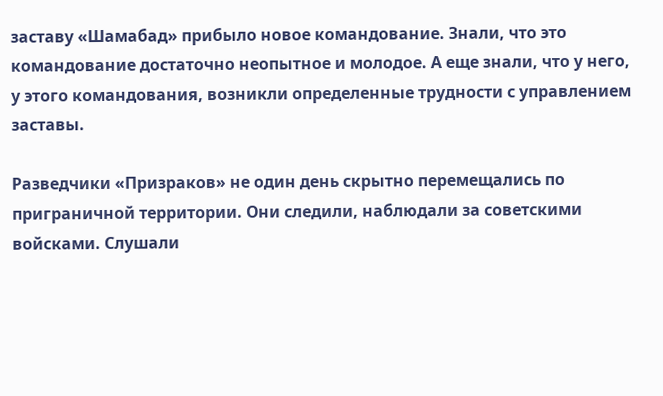заставу «Шамабад» прибыло новое командование. Знали, что это командование достаточно неопытное и молодое. А еще знали, что у него, у этого командования, возникли определенные трудности с управлением заставы.

Разведчики «Призраков» не один день скрытно перемещались по приграничной территории. Они следили, наблюдали за советскими войсками. Слушали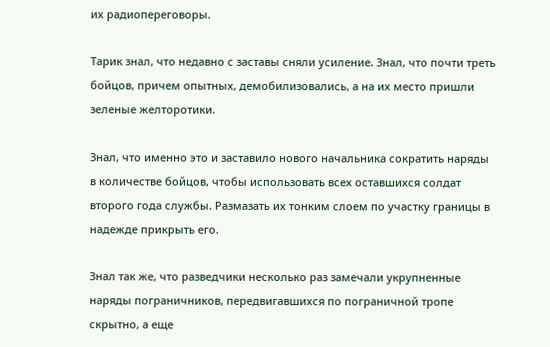их радиопереговоры.

Тарик знал, что недавно с заставы сняли усиление. Знал, что почти треть бойцов, причем опытных, демобилизовались, а на их место пришли зеленые желторотики.

Знал, что именно это и заставило нового начальника сократить наряды в количестве бойцов, чтобы использовать всех оставшихся солдат второго года службы. Размазать их тонким слоем по участку границы в надежде прикрыть его.

Знал так же, что разведчики несколько раз замечали укрупненные наряды пограничников, передвигавшихся по пограничной тропе скрытно, а еще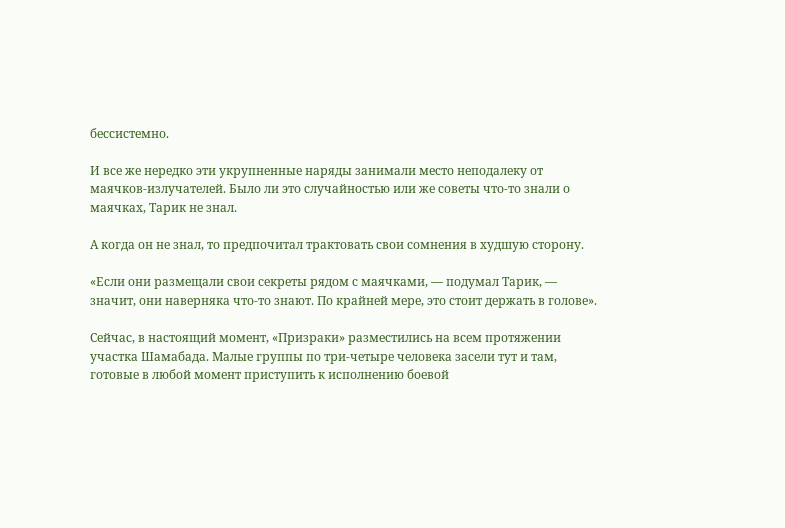бессистемно.

И все же нередко эти укрупненные наряды занимали место неподалеку от маячков-излучателей. Было ли это случайностью или же советы что-то знали о маячках, Тарик не знал.

А когда он не знал, то предпочитал трактовать свои сомнения в худшую сторону.

«Если они размещали свои секреты рядом с маячками, — подумал Тарик, — значит, они наверняка что-то знают. По крайней мере, это стоит держать в голове».

Сейчас, в настоящий момент, «Призраки» разместились на всем протяжении участка Шамабада. Малые группы по три-четыре человека засели тут и там, готовые в любой момент приступить к исполнению боевой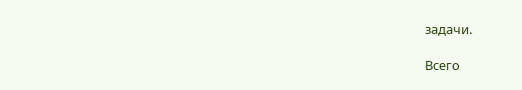задачи.

Всего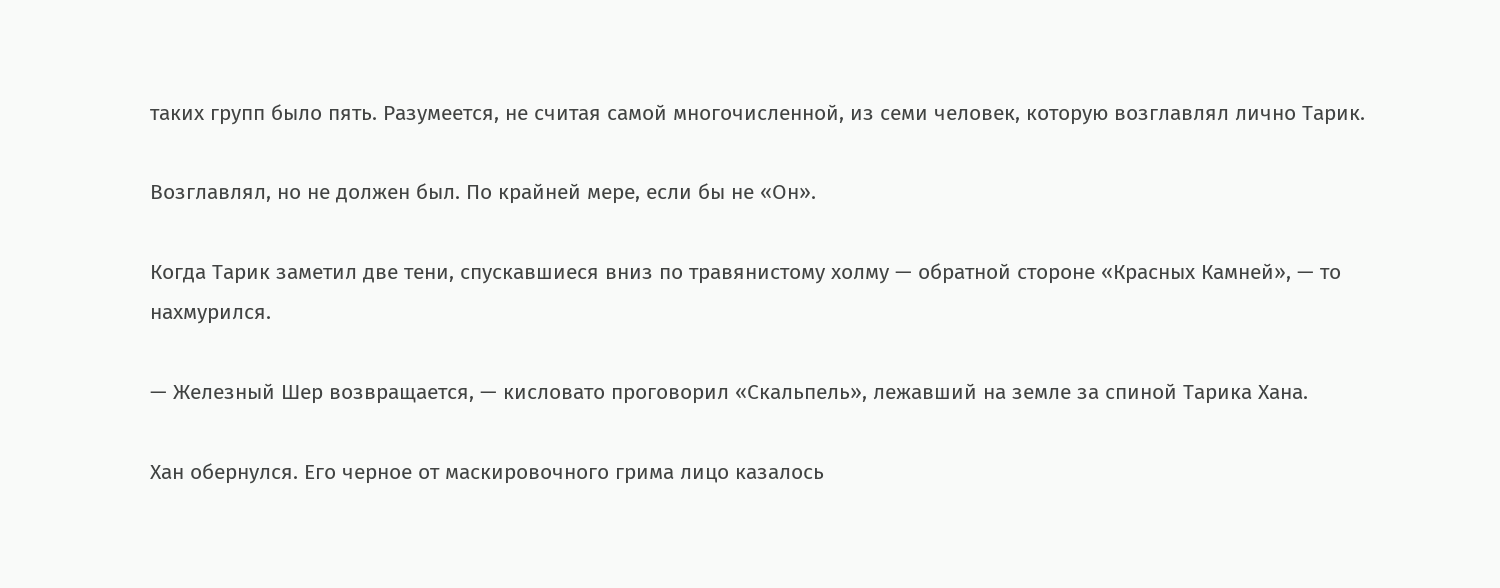таких групп было пять. Разумеется, не считая самой многочисленной, из семи человек, которую возглавлял лично Тарик.

Возглавлял, но не должен был. По крайней мере, если бы не «Он».

Когда Тарик заметил две тени, спускавшиеся вниз по травянистому холму — обратной стороне «Красных Камней», — то нахмурился.

— Железный Шер возвращается, — кисловато проговорил «Скальпель», лежавший на земле за спиной Тарика Хана.

Хан обернулся. Его черное от маскировочного грима лицо казалось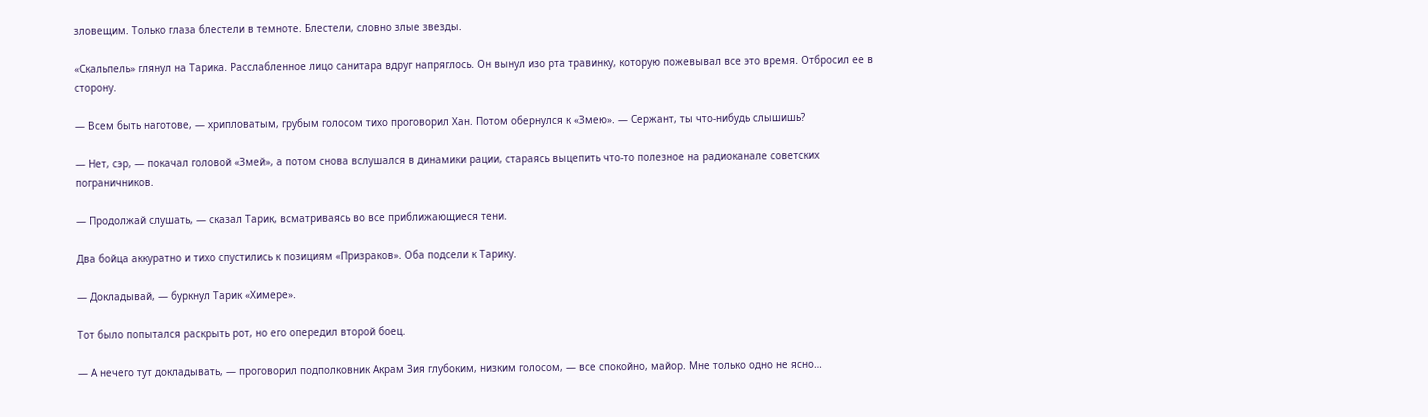зловещим. Только глаза блестели в темноте. Блестели, словно злые звезды.

«Скальпель» глянул на Тарика. Расслабленное лицо санитара вдруг напряглось. Он вынул изо рта травинку, которую пожевывал все это время. Отбросил ее в сторону.

— Всем быть наготове, — хрипловатым, грубым голосом тихо проговорил Хан. Потом обернулся к «Змею». — Сержант, ты что-нибудь слышишь?

— Нет, сэр, — покачал головой «Змей», а потом снова вслушался в динамики рации, стараясь выцепить что-то полезное на радиоканале советских пограничников.

— Продолжай слушать, — сказал Тарик, всматриваясь во все приближающиеся тени.

Два бойца аккуратно и тихо спустились к позициям «Призраков». Оба подсели к Тарику.

— Докладывай, — буркнул Тарик «Химере».

Тот было попытался раскрыть рот, но его опередил второй боец.

— А нечего тут докладывать, — проговорил подполковник Акрам Зия глубоким, низким голосом, — все спокойно, майор. Мне только одно не ясно…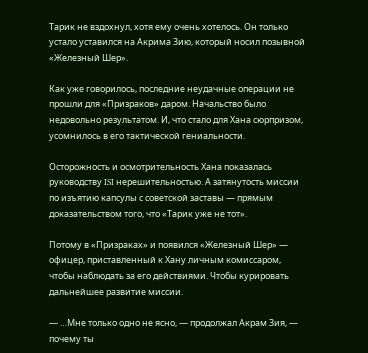Тарик не вздохнул, хотя ему очень хотелось. Он только устало уставился на Акрима Зию, который носил позывной «Железный Шер».

Как уже говорилось, последние неудачные операции не прошли для «Призраков» даром. Начальство было недовольно результатом. И, что стало для Хана сюрпризом, усомнилось в его тактической гениальности.

Осторожность и осмотрительность Хана показалась руководству ISI нерешительностью. А затянутость миссии по изъятию капсулы с советской заставы — прямым доказательством того, что «Тарик уже не тот».

Потому в «Призраках» и появился «Железный Шер» — офицер, приставленный к Хану личным комиссаром, чтобы наблюдать за его действиями. Чтобы курировать дальнейшее развитие миссии.

— …Мне только одно не ясно, — продолжал Акрам Зия, — почему ты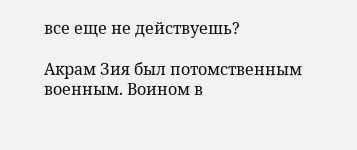все еще не действуешь?

Акрам Зия был потомственным военным. Воином в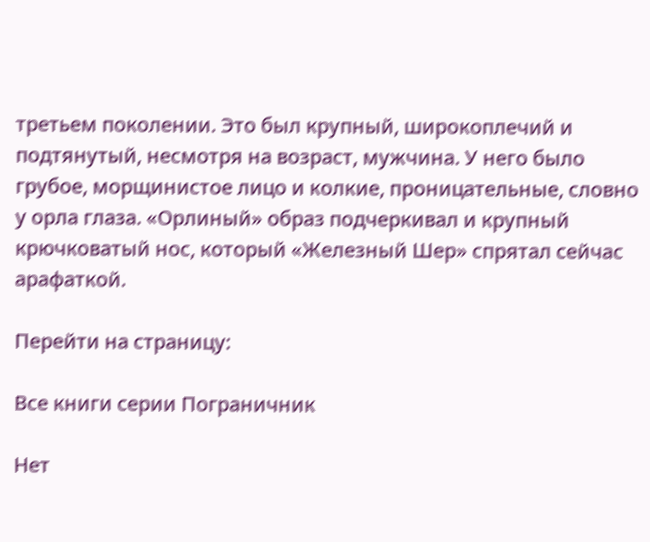третьем поколении. Это был крупный, широкоплечий и подтянутый, несмотря на возраст, мужчина. У него было грубое, морщинистое лицо и колкие, проницательные, словно у орла глаза. «Орлиный» образ подчеркивал и крупный крючковатый нос, который «Железный Шер» спрятал сейчас арафаткой.

Перейти на страницу:

Все книги серии Пограничник

Нет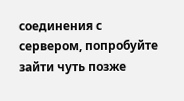соединения с сервером, попробуйте зайти чуть позже